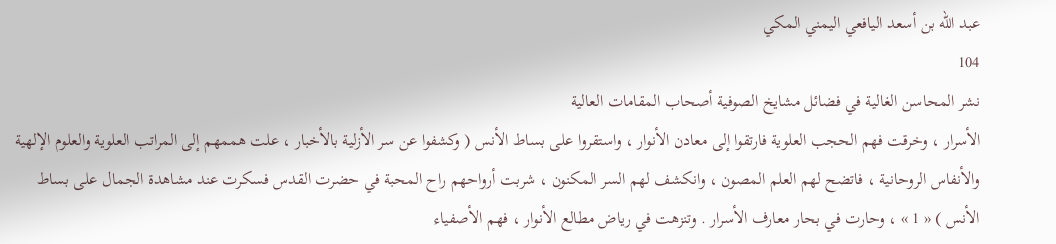عبد الله بن أسعد اليافعي اليمني المكي
104
نشر المحاسن الغالية في فضائل مشايخ الصوفية أصحاب المقامات العالية
الأسرار ، وخرقت فهم الحجب العلوية فارتقوا إلى معادن الأنوار ، واستقروا على بساط الأنس ( وكشفوا عن سر الأزلية بالأخبار ، علت هممهم إلى المراتب العلوية والعلوم الإلهية والأنفاس الروحانية ، فاتضح لهم العلم المصون ، وانكشف لهم السر المكنون ، شربت أرواحهم راح المحبة في حضرت القدس فسكرت عند مشاهدة الجمال على بساط الأنس ) « 1 » ، وحارت في بحار معارف الأسرار . وتنزهت في رياض مطالع الأنوار ، فهم الأصفياء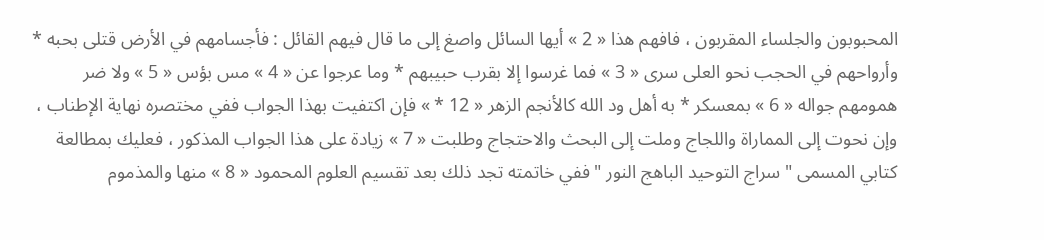المحبوبون والجلساء المقربون ، فافهم هذا « 2 » أيها السائل واصغ إلى ما قال فيهم القائل : فأجسامهم في الأرض قتلى بحبه * وأرواحهم في الحجب نحو العلى سرى « 3 » فما غرسوا إلا بقرب حبيبهم * وما عرجوا عن « 4 » مس بؤس « 5 » ولا ضر همومهم جواله « 6 » بمعسكر * به أهل ود الله كالأنجم الزهر « 12 * » فإن اكتفيت بهذا الجواب ففي مختصره نهاية الإطناب ، وإن نحوت إلى المماراة واللجاج وملت إلى البحث والاحتجاج وطلبت « 7 » زيادة على هذا الجواب المذكور ، فعليك بمطالعة كتابي المسمى " سراج التوحيد الباهج النور " ففي خاتمته تجد ذلك بعد تقسيم العلوم المحمود « 8 » منها والمذموم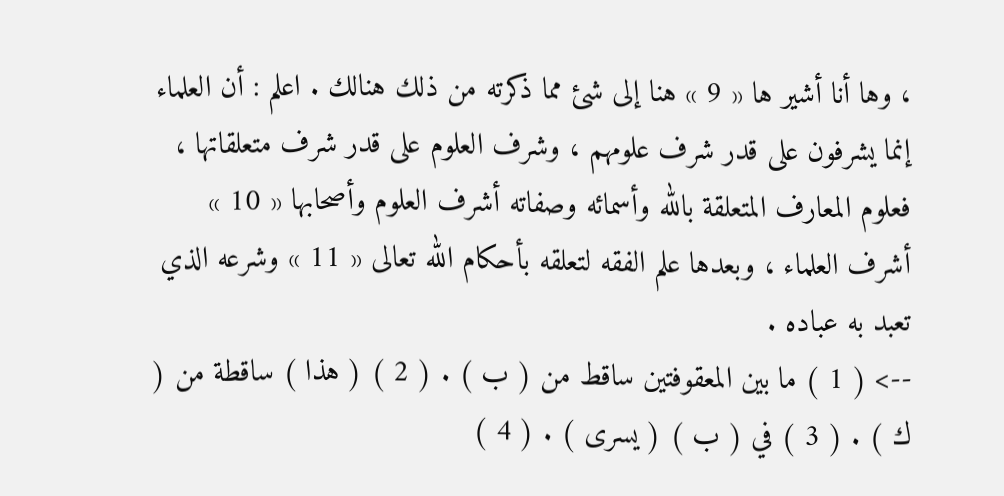، وها أنا أشير ها « 9 » هنا إلى شئ مما ذكرته من ذلك هنالك . اعلم : أن العلماء إنما يشرفون على قدر شرف علومهم ، وشرف العلوم على قدر شرف متعلقاتها ، فعلوم المعارف المتعلقة بالله وأسمائه وصفاته أشرف العلوم وأصحابها « 10 » أشرف العلماء ، وبعدها علم الفقه لتعلقه بأحكام الله تعالى « 11 » وشرعه الذي تعبد به عباده .
--> ( 1 ) ما بين المعقوفتين ساقط من ( ب ) . ( 2 ) ( هذا ) ساقطة من ( ك ) . ( 3 ) في ( ب ) ( يسرى ) . ( 4 )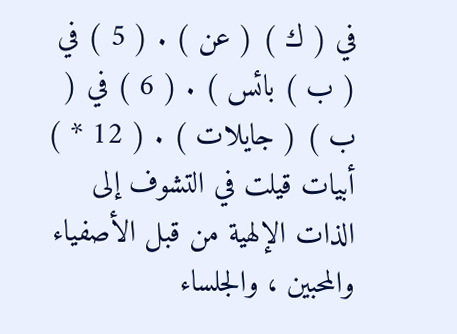في ( ك ) ( عن ) . ( 5 ) في ( ب ) بائس ) . ( 6 ) في ( ب ) ( جايلات ) . ( 12 * ) أبيات قيلت في التشوف إلى الذات الإلهية من قبل الأصفياء والمحبين ، والجلساء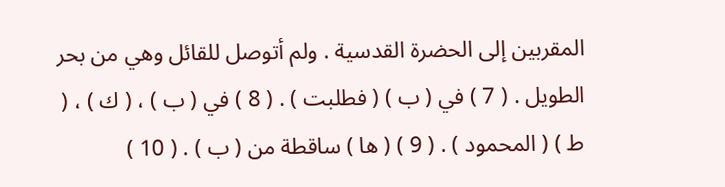المقربين إلى الحضرة القدسية . ولم أتوصل للقائل وهي من بحر الطويل . ( 7 ) في ( ب ) ( فطلبت ) . ( 8 ) في ( ب ) ، ( ك ) ، ( ط ) ( المحمود ) . ( 9 ) ( ها ) ساقطة من ( ب ) . ( 10 )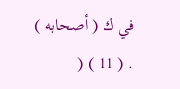في ك ( أصحابه ) . ( 11 ) (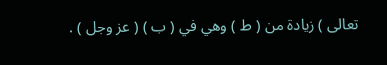تعالى ) زيادة من ( ط ) وهي في ( ب ) ( عز وجل ) .